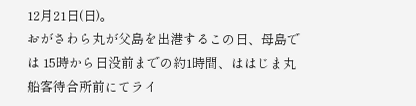12月21日(日)。
おがさわら丸が父島を出港するこの日、母島では 15時から日没前までの約1時間、ははじま丸船客待合所前にてライ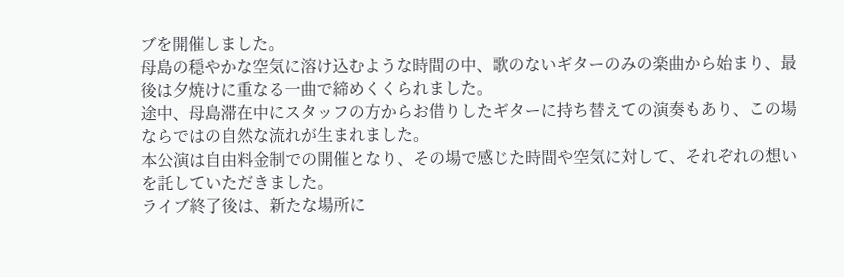ブを開催しました。
母島の穏やかな空気に溶け込むような時間の中、歌のないギターのみの楽曲から始まり、最後は夕焼けに重なる一曲で締めくくられました。
途中、母島滞在中にスタッフの方からお借りしたギターに持ち替えての演奏もあり、この場ならではの自然な流れが生まれました。
本公演は自由料金制での開催となり、その場で感じた時間や空気に対して、それぞれの想いを託していただきました。
ライブ終了後は、新たな場所に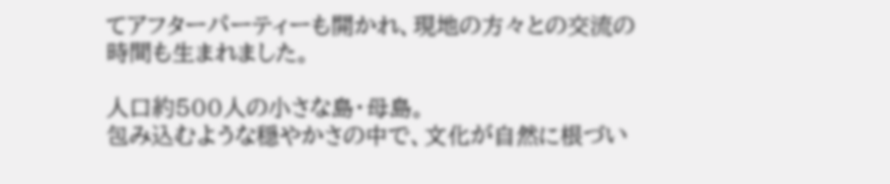てアフターパーティーも開かれ、現地の方々との交流の時間も生まれました。

人口約500人の小さな島・母島。
包み込むような穏やかさの中で、文化が自然に根づい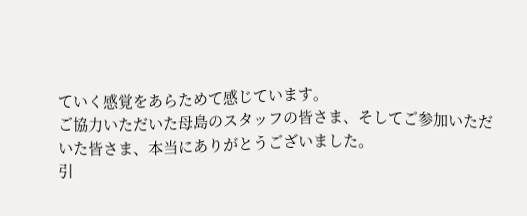ていく感覚をあらためて感じています。
ご協力いただいた母島のスタッフの皆さま、そしてご参加いただいた皆さま、本当にありがとうございました。
引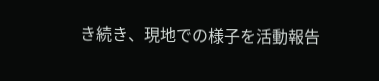き続き、現地での様子を活動報告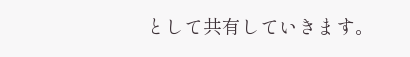として共有していきます。